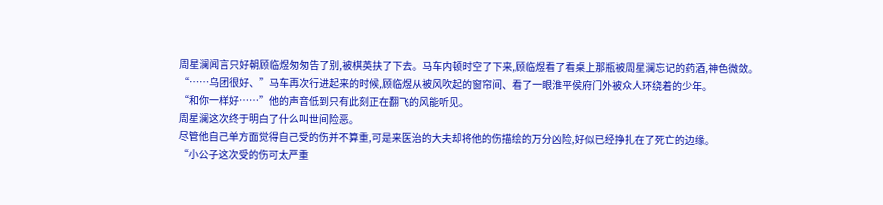周星澜闻言只好朝顾临煜匆匆告了别,被棋英扶了下去。马车内顿时空了下来,顾临煜看了看桌上那瓶被周星澜忘记的药酒,神色微敛。
“……乌团很好、”马车再次行进起来的时候,顾临煜从被风吹起的窗帘间、看了一眼淮平侯府门外被众人环绕着的少年。
“和你一样好……”他的声音低到只有此刻正在翻飞的风能听见。
周星澜这次终于明白了什么叫世间险恶。
尽管他自己单方面觉得自己受的伤并不算重,可是来医治的大夫却将他的伤描绘的万分凶险,好似已经挣扎在了死亡的边缘。
“小公子这次受的伤可太严重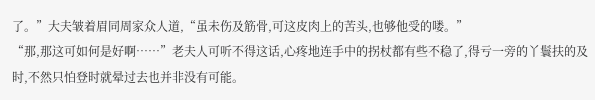了。”大夫皱着眉同周家众人道,“虽未伤及筋骨,可这皮肉上的苦头,也够他受的喽。”
“那,那这可如何是好啊……”老夫人可听不得这话,心疼地连手中的拐杖都有些不稳了,得亏一旁的丫鬟扶的及时,不然只怕登时就晕过去也并非没有可能。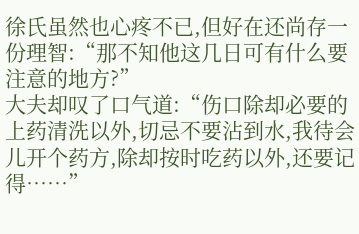徐氏虽然也心疼不已,但好在还尚存一份理智:“那不知他这几日可有什么要注意的地方?”
大夫却叹了口气道:“伤口除却必要的上药清洗以外,切忌不要沾到水,我待会儿开个药方,除却按时吃药以外,还要记得……”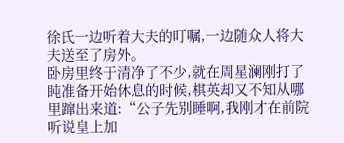徐氏一边听着大夫的叮嘱,一边随众人将大夫送至了房外。
卧房里终于清净了不少,就在周星澜刚打了盹准备开始休息的时候,棋英却又不知从哪里蹿出来道:“公子先别睡啊,我刚才在前院听说皇上加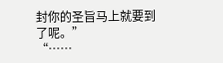封你的圣旨马上就要到了呢。”
“……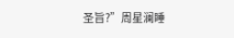圣旨?”周星澜睡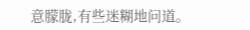意朦胧,有些迷糊地问道。